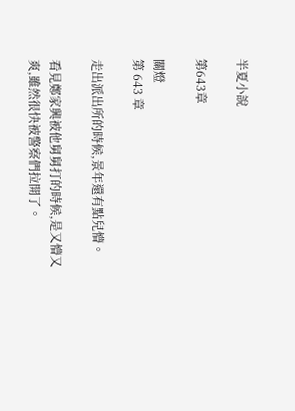半夏小說

第643章

關燈
第 643 章

走出派出所的時候,景年還有點兒懵。

看見鄭家興被他舅舅打的時候,是又懵又爽,雖然很快被警察們拉開了。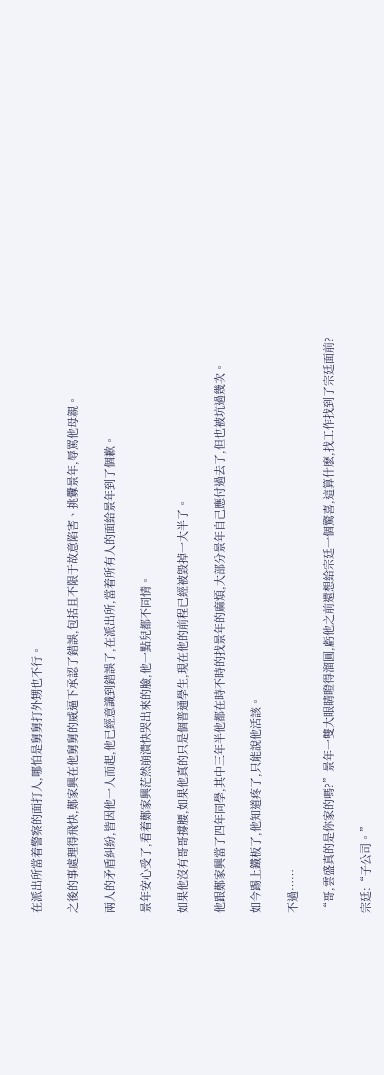在派出所當着警察的面打人,哪怕是舅舅打外甥也不行。

之後的事處理得飛快,鄭家興在他舅舅的威逼下承認了錯誤,包括且不限于故意陷害、挑釁景年,辱罵他母親。

兩人的矛盾糾紛,皆因他一人而起,他已經意識到錯誤了,在派出所,當着所有人的面給景年到了個歉。

景年安心受了,看着鄭家興茫然崩潰快哭出來的臉,他一點兒都不同情。

如果他沒有哥哥撐腰,如果他真的只是個普通學生,現在他的前程已經被毀掉一大半了。

他跟鄭家興當了四年同學,其中三年半他都在時不時的找景年的麻煩,大部分景年自己應付過去了,但也被坑過幾次。

如今踢上鐵板了,他知道疼了,只能說他活該。

不過……

“哥,雲盛真的是你家的嗎?”景年一雙大眼睛瞪得溜圓,虧他之前還想給宗廷一個驚喜,這算什麽,找工作找到了宗廷面前?

宗廷:“子公司。”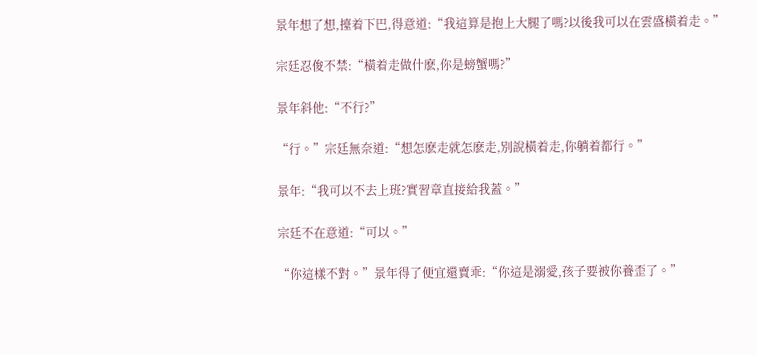景年想了想,擡着下巴,得意道:“我這算是抱上大腿了嗎?以後我可以在雲盛橫着走。”

宗廷忍俊不禁:“橫着走做什麽,你是螃蟹嗎?”

景年斜他:“不行?”

“行。”宗廷無奈道:“想怎麽走就怎麽走,別說橫着走,你躺着都行。”

景年:“我可以不去上班?實習章直接給我蓋。”

宗廷不在意道:“可以。”

“你這樣不對。”景年得了便宜還賣乖:“你這是溺愛,孩子要被你養歪了。”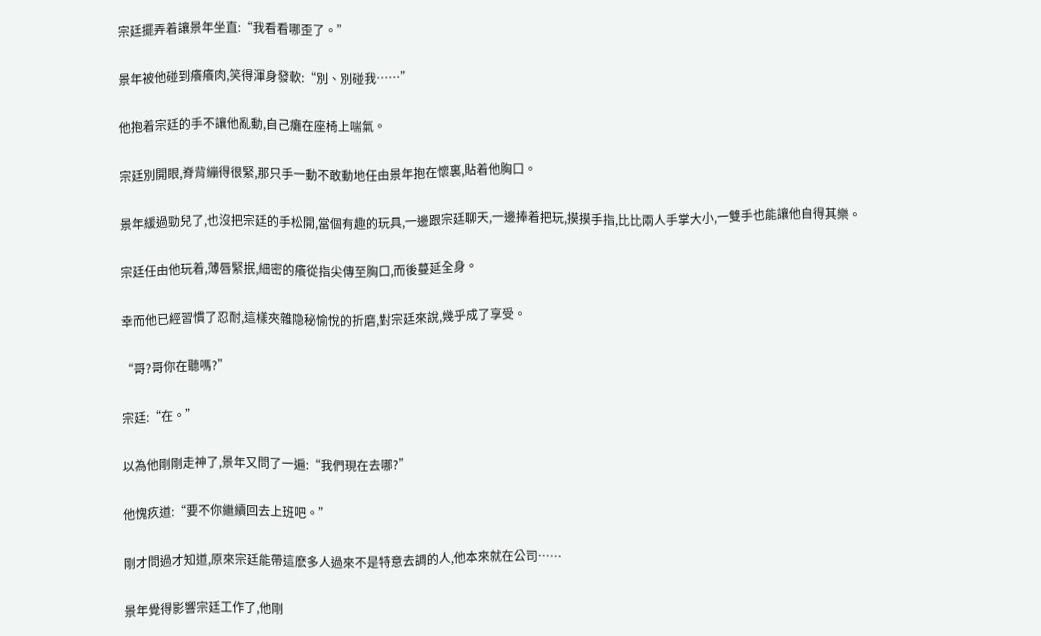宗廷擺弄着讓景年坐直:“我看看哪歪了。”

景年被他碰到癢癢肉,笑得渾身發軟:“別、別碰我……”

他抱着宗廷的手不讓他亂動,自己癱在座椅上喘氣。

宗廷別開眼,脊背繃得很緊,那只手一動不敢動地任由景年抱在懷裏,貼着他胸口。

景年緩過勁兒了,也沒把宗廷的手松開,當個有趣的玩具,一邊跟宗廷聊天,一邊捧着把玩,摸摸手指,比比兩人手掌大小,一雙手也能讓他自得其樂。

宗廷任由他玩着,薄唇緊抿,細密的癢從指尖傳至胸口,而後蔓延全身。

幸而他已經習慣了忍耐,這樣夾雜隐秘愉悅的折磨,對宗廷來說,幾乎成了享受。

“哥?哥你在聽嗎?”

宗廷:“在。”

以為他剛剛走神了,景年又問了一遍:“我們現在去哪?”

他愧疚道:“要不你繼續回去上班吧。”

剛才問過才知道,原來宗廷能帶這麽多人過來不是特意去調的人,他本來就在公司……

景年覺得影響宗廷工作了,他剛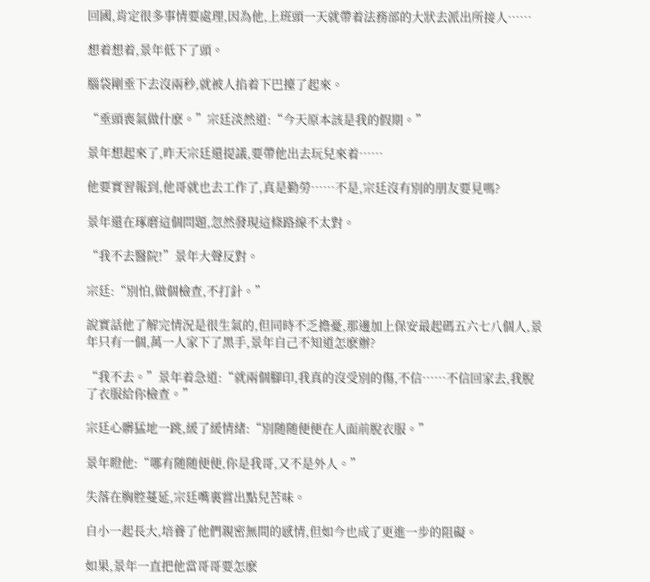回國,肯定很多事情要處理,因為他,上班頭一天就帶着法務部的大狀去派出所接人……

想着想着,景年低下了頭。

腦袋剛垂下去沒兩秒,就被人掐着下巴擡了起來。

“垂頭喪氣做什麽。”宗廷淡然道:“今天原本該是我的假期。”

景年想起來了,昨天宗廷還提議,要帶他出去玩兒來着……

他要實習報到,他哥就也去工作了,真是勤勞……不是,宗廷沒有別的朋友要見嗎?

景年還在琢磨這個問題,忽然發現這條路線不太對。

“我不去醫院!”景年大聲反對。

宗廷:“別怕,做個檢查,不打針。”

說實話他了解完情況是很生氣的,但同時不乏擔憂,那邊加上保安最起碼五六七八個人,景年只有一個,萬一人家下了黑手,景年自己不知道怎麽辦?

“我不去。”景年着急道:“就兩個腳印,我真的沒受別的傷,不信……不信回家去,我脫了衣服給你檢查。”

宗廷心髒猛地一跳,緩了緩情緒:“別随随便便在人面前脫衣服。”

景年瞪他:“哪有随随便便,你是我哥,又不是外人。”

失落在胸腔蔓延,宗廷嘴裏嘗出點兒苦味。

自小一起長大,培養了他們親密無間的感情,但如今也成了更進一步的阻礙。

如果,景年一直把他當哥哥要怎麽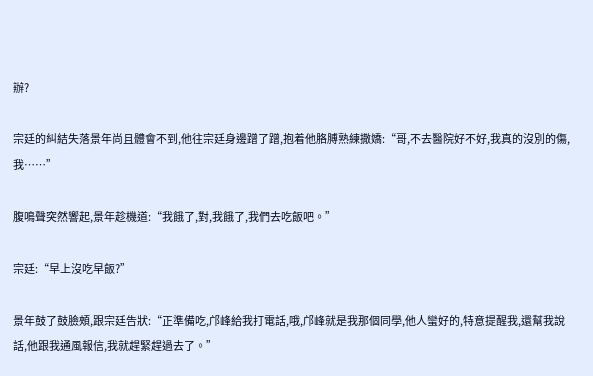辦?

宗廷的糾結失落景年尚且體會不到,他往宗廷身邊蹭了蹭,抱着他胳膊熟練撒嬌:“哥,不去醫院好不好,我真的沒別的傷,我……”

腹鳴聲突然響起,景年趁機道:“我餓了,對,我餓了,我們去吃飯吧。”

宗廷:“早上沒吃早飯?”

景年鼓了鼓臉頰,跟宗廷告狀:“正準備吃,邝峰給我打電話,哦,邝峰就是我那個同學,他人蠻好的,特意提醒我,還幫我說話,他跟我通風報信,我就趕緊趕過去了。”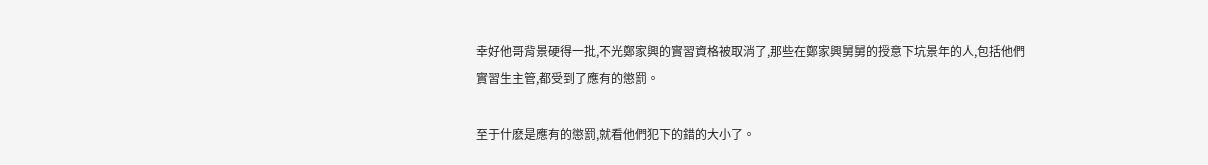幸好他哥背景硬得一批,不光鄭家興的實習資格被取消了,那些在鄭家興舅舅的授意下坑景年的人,包括他們實習生主管,都受到了應有的懲罰。

至于什麽是應有的懲罰,就看他們犯下的錯的大小了。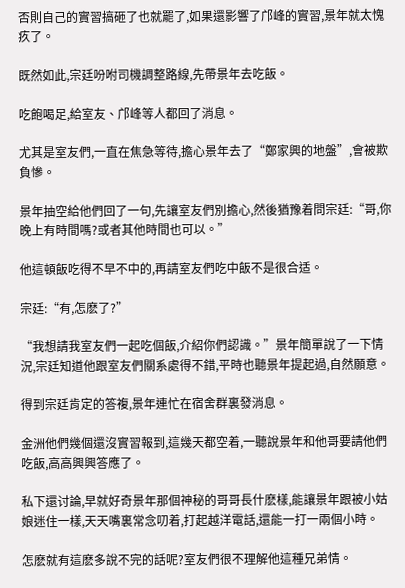否則自己的實習搞砸了也就罷了,如果還影響了邝峰的實習,景年就太愧疚了。

既然如此,宗廷吩咐司機調整路線,先帶景年去吃飯。

吃飽喝足,給室友、邝峰等人都回了消息。

尤其是室友們,一直在焦急等待,擔心景年去了“鄭家興的地盤”,會被欺負慘。

景年抽空給他們回了一句,先讓室友們別擔心,然後猶豫着問宗廷:“哥,你晚上有時間嗎?或者其他時間也可以。”

他這頓飯吃得不早不中的,再請室友們吃中飯不是很合适。

宗廷:“有,怎麽了?”

“我想請我室友們一起吃個飯,介紹你們認識。”景年簡單說了一下情況,宗廷知道他跟室友們關系處得不錯,平時也聽景年提起過,自然願意。

得到宗廷肯定的答複,景年連忙在宿舍群裏發消息。

金洲他們幾個還沒實習報到,這幾天都空着,一聽說景年和他哥要請他們吃飯,高高興興答應了。

私下還讨論,早就好奇景年那個神秘的哥哥長什麽樣,能讓景年跟被小姑娘迷住一樣,天天嘴裏常念叨着,打起越洋電話,還能一打一兩個小時。

怎麽就有這麽多說不完的話呢?室友們很不理解他這種兄弟情。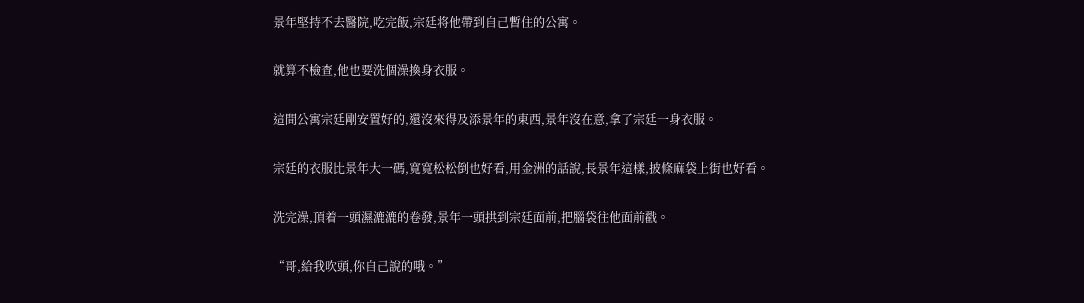景年堅持不去醫院,吃完飯,宗廷将他帶到自己暫住的公寓。

就算不檢查,他也要洗個澡換身衣服。

這間公寓宗廷剛安置好的,還沒來得及添景年的東西,景年沒在意,拿了宗廷一身衣服。

宗廷的衣服比景年大一碼,寬寬松松倒也好看,用金洲的話說,長景年這樣,披條麻袋上街也好看。

洗完澡,頂着一頭濕漉漉的卷發,景年一頭拱到宗廷面前,把腦袋往他面前戳。

“哥,給我吹頭,你自己說的哦。”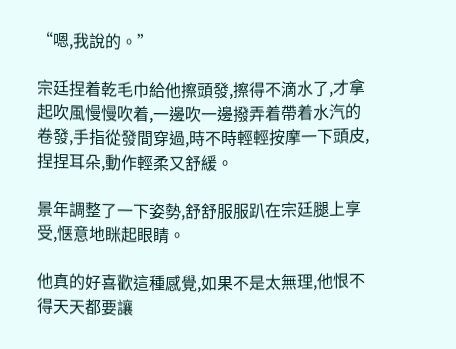“嗯,我說的。”

宗廷捏着乾毛巾給他擦頭發,擦得不滴水了,才拿起吹風慢慢吹着,一邊吹一邊撥弄着帶着水汽的卷發,手指從發間穿過,時不時輕輕按摩一下頭皮,捏捏耳朵,動作輕柔又舒緩。

景年調整了一下姿勢,舒舒服服趴在宗廷腿上享受,惬意地眯起眼睛。

他真的好喜歡這種感覺,如果不是太無理,他恨不得天天都要讓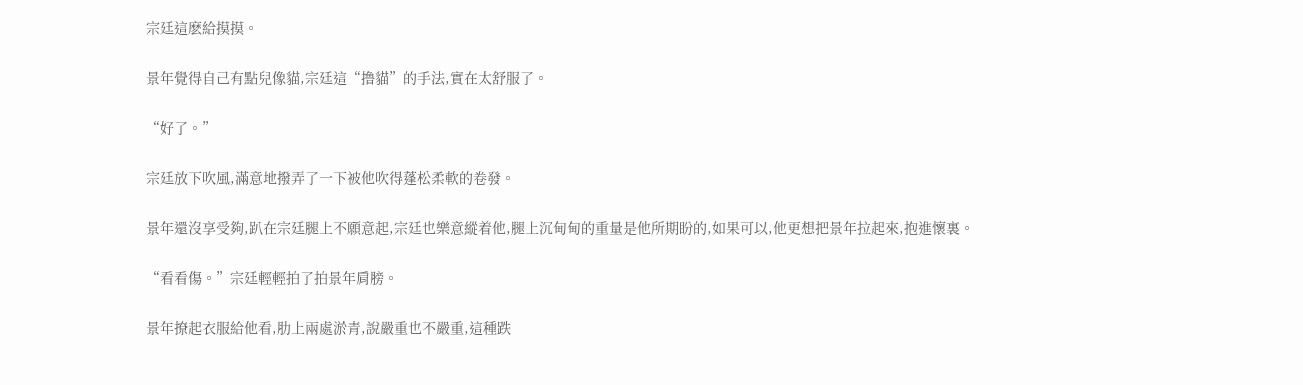宗廷這麽給摸摸。

景年覺得自己有點兒像貓,宗廷這“撸貓”的手法,實在太舒服了。

“好了。”

宗廷放下吹風,滿意地撥弄了一下被他吹得蓬松柔軟的卷發。

景年還沒享受夠,趴在宗廷腿上不願意起,宗廷也樂意縱着他,腿上沉甸甸的重量是他所期盼的,如果可以,他更想把景年拉起來,抱進懷裏。

“看看傷。”宗廷輕輕拍了拍景年肩膀。

景年撩起衣服給他看,肋上兩處淤青,說嚴重也不嚴重,這種跌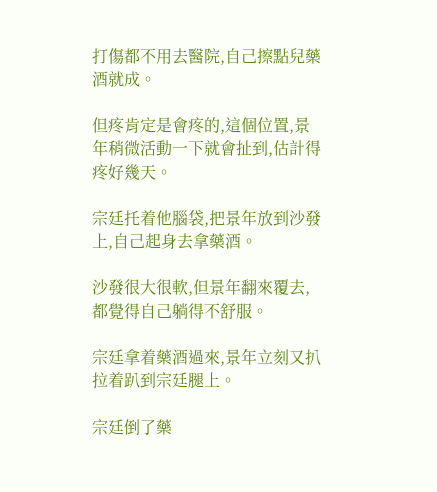打傷都不用去醫院,自己擦點兒藥酒就成。

但疼肯定是會疼的,這個位置,景年稍微活動一下就會扯到,估計得疼好幾天。

宗廷托着他腦袋,把景年放到沙發上,自己起身去拿藥酒。

沙發很大很軟,但景年翻來覆去,都覺得自己躺得不舒服。

宗廷拿着藥酒過來,景年立刻又扒拉着趴到宗廷腿上。

宗廷倒了藥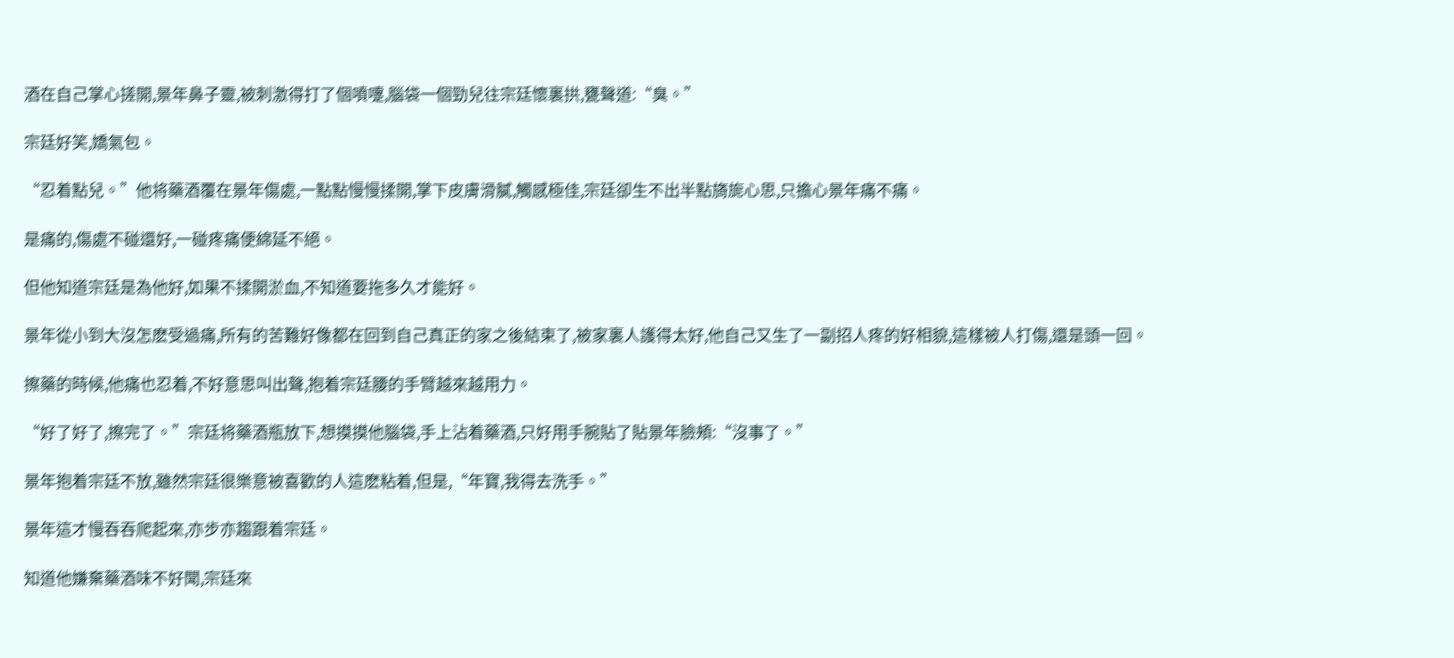酒在自己掌心搓開,景年鼻子靈,被刺激得打了個噴嚏,腦袋一個勁兒往宗廷懷裏拱,甕聲道:“臭。”

宗廷好笑,嬌氣包。

“忍着點兒。”他将藥酒覆在景年傷處,一點點慢慢揉開,掌下皮膚滑膩,觸感極佳,宗廷卻生不出半點旖旎心思,只擔心景年痛不痛。

是痛的,傷處不碰還好,一碰疼痛便綿延不絕。

但他知道宗廷是為他好,如果不揉開淤血,不知道要拖多久才能好。

景年從小到大沒怎麽受過痛,所有的苦難好像都在回到自己真正的家之後結束了,被家裏人護得太好,他自己又生了一副招人疼的好相貌,這樣被人打傷,還是頭一回。

擦藥的時候,他痛也忍着,不好意思叫出聲,抱着宗廷腰的手臂越來越用力。

“好了好了,擦完了。”宗廷将藥酒瓶放下,想摸摸他腦袋,手上沾着藥酒,只好用手腕貼了貼景年臉頰:“沒事了。”

景年抱着宗廷不放,雖然宗廷很樂意被喜歡的人這麽粘着,但是,“年寶,我得去洗手。”

景年這才慢吞吞爬起來,亦步亦趨跟着宗廷。

知道他嫌棄藥酒味不好聞,宗廷來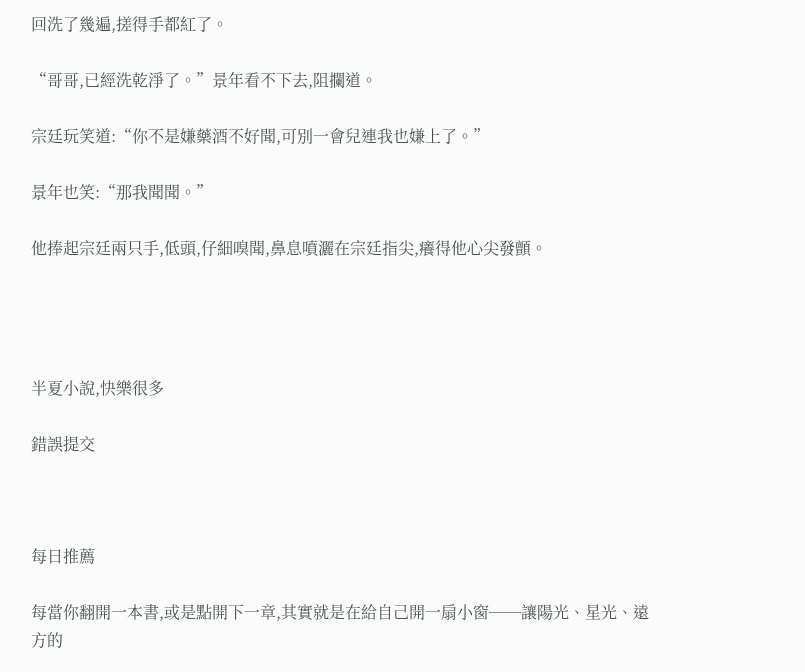回洗了幾遍,搓得手都紅了。

“哥哥,已經洗乾淨了。”景年看不下去,阻攔道。

宗廷玩笑道:“你不是嫌藥酒不好聞,可別一會兒連我也嫌上了。”

景年也笑:“那我聞聞。”

他捧起宗廷兩只手,低頭,仔細嗅聞,鼻息噴灑在宗廷指尖,癢得他心尖發顫。




半夏小說,快樂很多

錯誤提交



每日推薦

每當你翻開一本書,或是點開下一章,其實就是在給自己開一扇小窗──讓陽光、星光、遠方的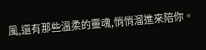風,還有那些溫柔的靈魂,悄悄溜進來陪你。